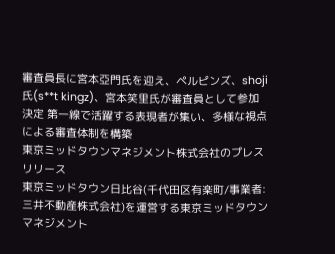審査員長に宮本亞門氏を迎え、ペルピンズ、shoji氏(s**t kingz)、宮本笑里氏が審査員として参加決定 第一線で活躍する表現者が集い、多様な視点による審査体制を構築
東京ミッドタウンマネジメント株式会社のプレスリリース
東京ミッドタウン日比谷(千代田区有楽町/事業者:三井不動産株式会社)を運営する東京ミッドタウンマネジメント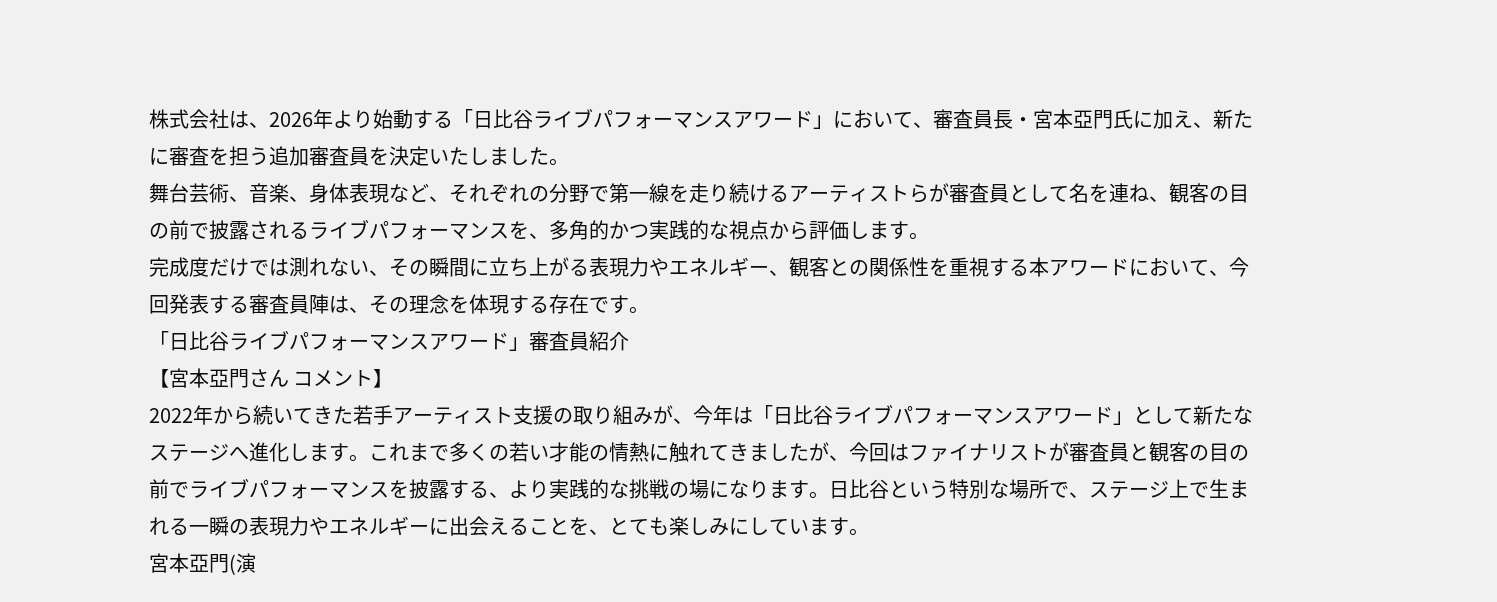株式会社は、2026年より始動する「日比谷ライブパフォーマンスアワード」において、審査員長・宮本亞門氏に加え、新たに審査を担う追加審査員を決定いたしました。
舞台芸術、音楽、身体表現など、それぞれの分野で第一線を走り続けるアーティストらが審査員として名を連ね、観客の目の前で披露されるライブパフォーマンスを、多角的かつ実践的な視点から評価します。
完成度だけでは測れない、その瞬間に立ち上がる表現力やエネルギー、観客との関係性を重視する本アワードにおいて、今回発表する審査員陣は、その理念を体現する存在です。
「日比谷ライブパフォーマンスアワード」審査員紹介
【宮本亞門さん コメント】
2022年から続いてきた若手アーティスト支援の取り組みが、今年は「日比谷ライブパフォーマンスアワード」として新たなステージへ進化します。これまで多くの若い才能の情熱に触れてきましたが、今回はファイナリストが審査員と観客の目の前でライブパフォーマンスを披露する、より実践的な挑戦の場になります。日比谷という特別な場所で、ステージ上で生まれる一瞬の表現力やエネルギーに出会えることを、とても楽しみにしています。
宮本亞門(演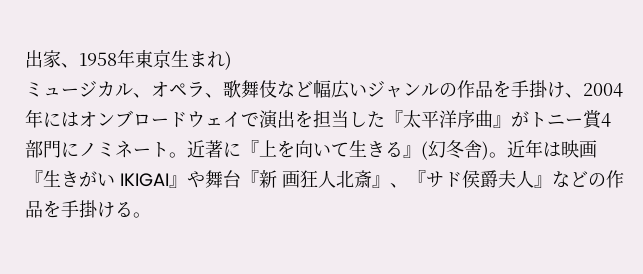出家、1958年東京生まれ)
ミュージカル、オペラ、歌舞伎など幅広いジャンルの作品を手掛け、2004年にはオンブロードウェイで演出を担当した『太平洋序曲』がトニー賞4部門にノミネート。近著に『上を向いて生きる』(幻冬舎)。近年は映画『生きがい IKIGAI』や舞台『新 画狂人北斎』、『サド侯爵夫人』などの作品を手掛ける。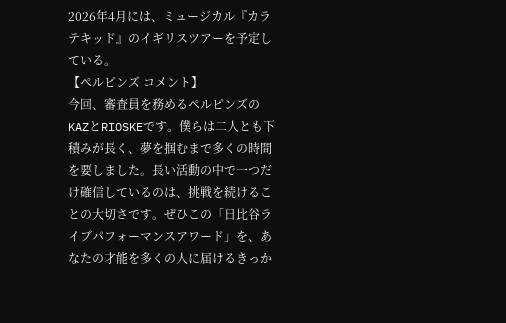2026年4月には、ミュージカル『カラテキッド』のイギリスツアーを予定している。
【ぺルピンズ コメント】
今回、審査員を務めるペルピンズのKAZとRIOSKEです。僕らは二人とも下積みが長く、夢を掴むまで多くの時間を要しました。長い活動の中で一つだけ確信しているのは、挑戦を続けることの大切さです。ぜひこの「日比谷ライブパフォーマンスアワード」を、あなたの才能を多くの人に届けるきっか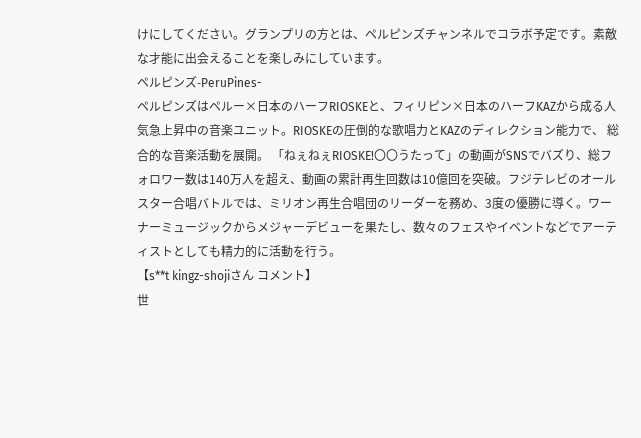けにしてください。グランプリの方とは、ペルピンズチャンネルでコラボ予定です。素敵な才能に出会えることを楽しみにしています。
ペルピンズ-PeruPines-
ペルピンズはペルー×日本のハーフRIOSKEと、フィリピン×日本のハーフKAZから成る人気急上昇中の音楽ユニット。RIOSKEの圧倒的な歌唱力とKAZのディレクション能力で、 総合的な音楽活動を展開。 「ねぇねぇRIOSKE!〇〇うたって」の動画がSNSでバズり、総フォロワー数は140万人を超え、動画の累計再生回数は10億回を突破。フジテレビのオールスター合唱バトルでは、ミリオン再生合唱団のリーダーを務め、3度の優勝に導く。ワーナーミュージックからメジャーデビューを果たし、数々のフェスやイベントなどでアーティストとしても精力的に活動を行う。
【s**t kingz-shojiさん コメント】
世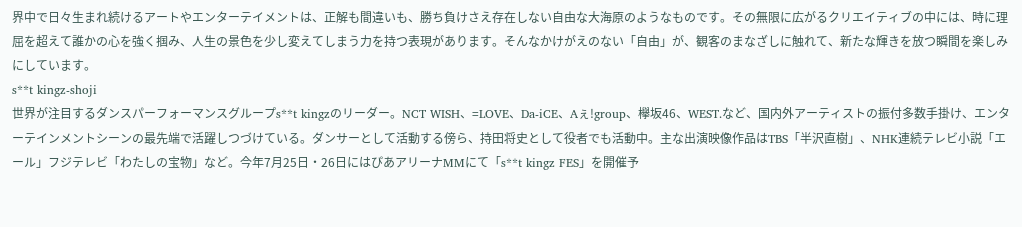界中で日々生まれ続けるアートやエンターテイメントは、正解も間違いも、勝ち負けさえ存在しない自由な大海原のようなものです。その無限に広がるクリエイティブの中には、時に理屈を超えて誰かの心を強く掴み、人生の景色を少し変えてしまう力を持つ表現があります。そんなかけがえのない「自由」が、観客のまなざしに触れて、新たな輝きを放つ瞬間を楽しみにしています。
s**t kingz-shoji
世界が注目するダンスパーフォーマンスグループs**t kingzのリーダー。NCT WISH、=LOVE、Da-iCE、Aぇ!group、欅坂46、WEST.など、国内外アーティストの振付多数手掛け、エンターテインメントシーンの最先端で活躍しつづけている。ダンサーとして活動する傍ら、持田将史として役者でも活動中。主な出演映像作品はTBS「半沢直樹」、NHK連続テレビ小説「エール」フジテレビ「わたしの宝物」など。今年7月25日・26日にはぴあアリーナMMにて「s**t kingz FES」を開催予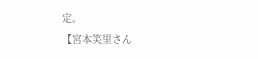定。
【宮本笑里さん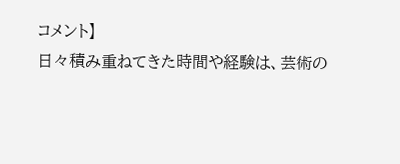コメント】
日々積み重ねてきた時間や経験は、芸術の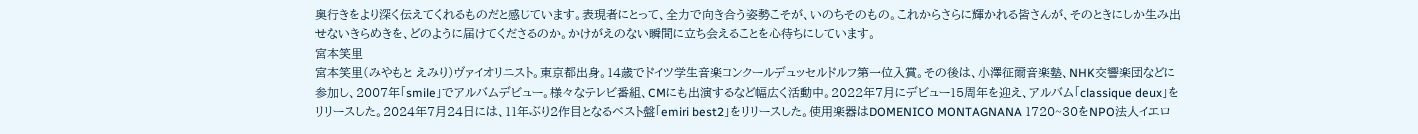奥行きをより深く伝えてくれるものだと感じています。表現者にとって、全力で向き合う姿勢こそが、いのちそのもの。これからさらに輝かれる皆さんが、そのときにしか生み出せないきらめきを、どのように届けてくださるのか。かけがえのない瞬間に立ち会えることを心待ちにしています。
宮本笑里
宮本笑里(みやもと えみり)ヴァイオリニスト。東京都出身。14歳でドイツ学生音楽コンクールデュッセルドルフ第一位入賞。その後は、小澤征爾音楽塾、NHK交響楽団などに参加し、2007年「smile」でアルバムデビュー。様々なテレビ番組、CMにも出演するなど幅広く活動中。2022年7月にデビュー15周年を迎え、アルバム「classique deux」をリリースした。2024年7月24日には、11年ぶり2作目となるベスト盤「emiri best2」をリリースした。使用楽器はDOMENICO MONTAGNANA 1720~30をNPO法人イエロ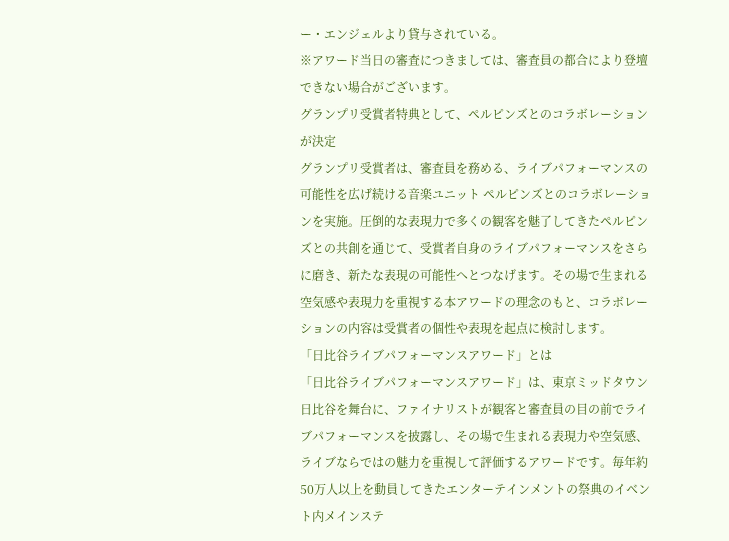ー・エンジェルより貸与されている。
※アワード当日の審査につきましては、審査員の都合により登壇できない場合がございます。
グランプリ受賞者特典として、ペルピンズとのコラボレーションが決定
グランプリ受賞者は、審査員を務める、ライブパフォーマンスの可能性を広げ続ける音楽ユニット ペルピンズとのコラボレーションを実施。圧倒的な表現力で多くの観客を魅了してきたペルピンズとの共創を通じて、受賞者自身のライブパフォーマンスをさらに磨き、新たな表現の可能性へとつなげます。その場で生まれる空気感や表現力を重視する本アワードの理念のもと、コラボレーションの内容は受賞者の個性や表現を起点に検討します。
「日比谷ライブパフォーマンスアワード」とは
「日比谷ライブパフォーマンスアワード」は、東京ミッドタウン日比谷を舞台に、ファイナリストが観客と審査員の目の前でライブパフォーマンスを披露し、その場で生まれる表現力や空気感、ライブならではの魅力を重視して評価するアワードです。毎年約50万人以上を動員してきたエンターテインメントの祭典のイベント内メインステ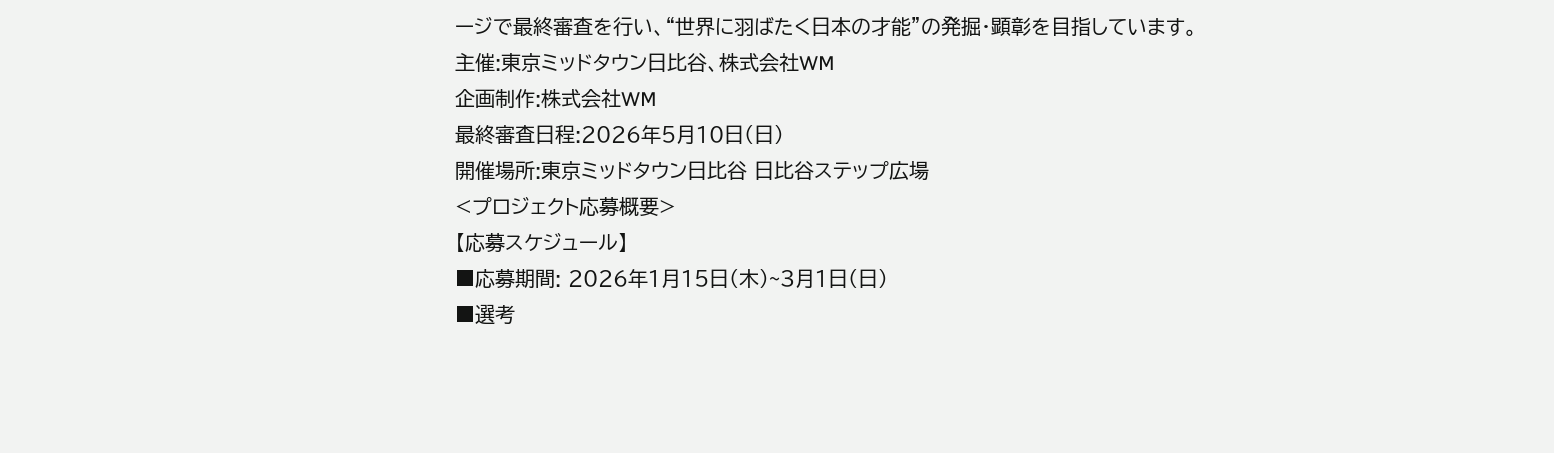ージで最終審査を行い、“世界に羽ばたく日本の才能”の発掘・顕彰を目指しています。
主催:東京ミッドタウン日比谷、株式会社WM
企画制作:株式会社WM
最終審査日程:2026年5月10日(日)
開催場所:東京ミッドタウン日比谷 日比谷ステップ広場
<プロジェクト応募概要>
【応募スケジュール】
■応募期間: 2026年1月15日(木)~3月1日(日)
■選考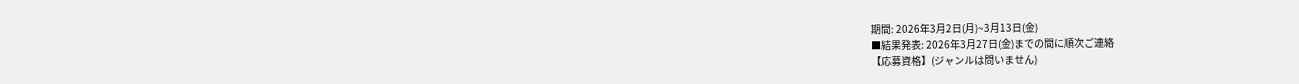期間: 2026年3月2日(月)~3月13日(金)
■結果発表: 2026年3月27日(金)までの間に順次ご連絡
【応募資格】(ジャンルは問いません)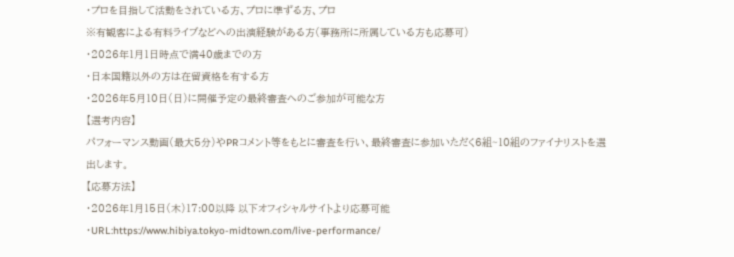・プロを目指して活動をされている方、プロに準ずる方、プロ
※有観客による有料ライブなどへの出演経験がある方(事務所に所属している方も応募可)
・2026年1月1日時点で満40歳までの方
・日本国籍以外の方は在留資格を有する方
・2026年5月10日(日)に開催予定の最終審査へのご参加が可能な方
【選考内容】
パフォーマンス動画(最大5分)やPRコメント等をもとに審査を行い、最終審査に参加いただく6組~10組のファイナリストを選出します。
【応募方法】
・2026年1月15日(木)17:00以降 以下オフィシャルサイトより応募可能
・URL:https://www.hibiya.tokyo-midtown.com/live-performance/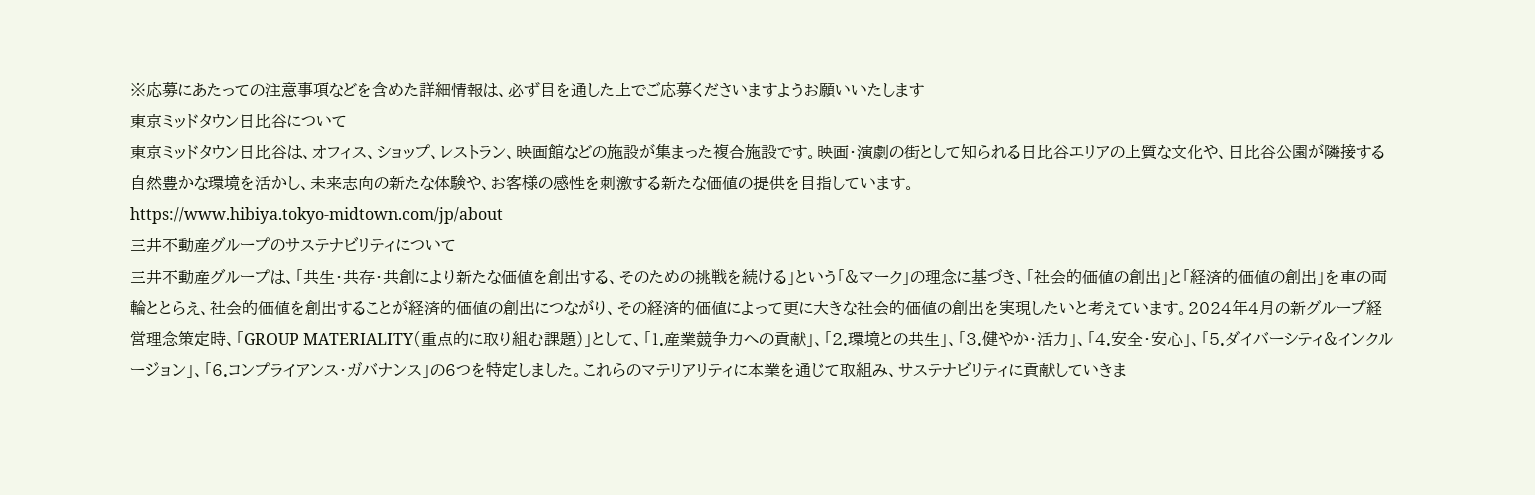※応募にあたっての注意事項などを含めた詳細情報は、必ず目を通した上でご応募くださいますようお願いいたします
東京ミッドタウン日比谷について
東京ミッドタウン日比谷は、オフィス、ショップ、レストラン、映画館などの施設が集まった複合施設です。映画・演劇の街として知られる日比谷エリアの上質な文化や、日比谷公園が隣接する自然豊かな環境を活かし、未来志向の新たな体験や、お客様の感性を刺激する新たな価値の提供を目指しています。
https://www.hibiya.tokyo-midtown.com/jp/about
三井不動産グループのサステナビリティについて
三井不動産グループは、「共生・共存・共創により新たな価値を創出する、そのための挑戦を続ける」という「&マーク」の理念に基づき、「社会的価値の創出」と「経済的価値の創出」を車の両輪ととらえ、社会的価値を創出することが経済的価値の創出につながり、その経済的価値によって更に大きな社会的価値の創出を実現したいと考えています。2024年4月の新グループ経営理念策定時、「GROUP MATERIALITY(重点的に取り組む課題)」として、「1.産業競争力への貢献」、「2.環境との共生」、「3.健やか・活力」、「4.安全・安心」、「5.ダイバーシティ&インクルージョン」、「6.コンプライアンス・ガバナンス」の6つを特定しました。これらのマテリアリティに本業を通じて取組み、サステナビリティに貢献していきま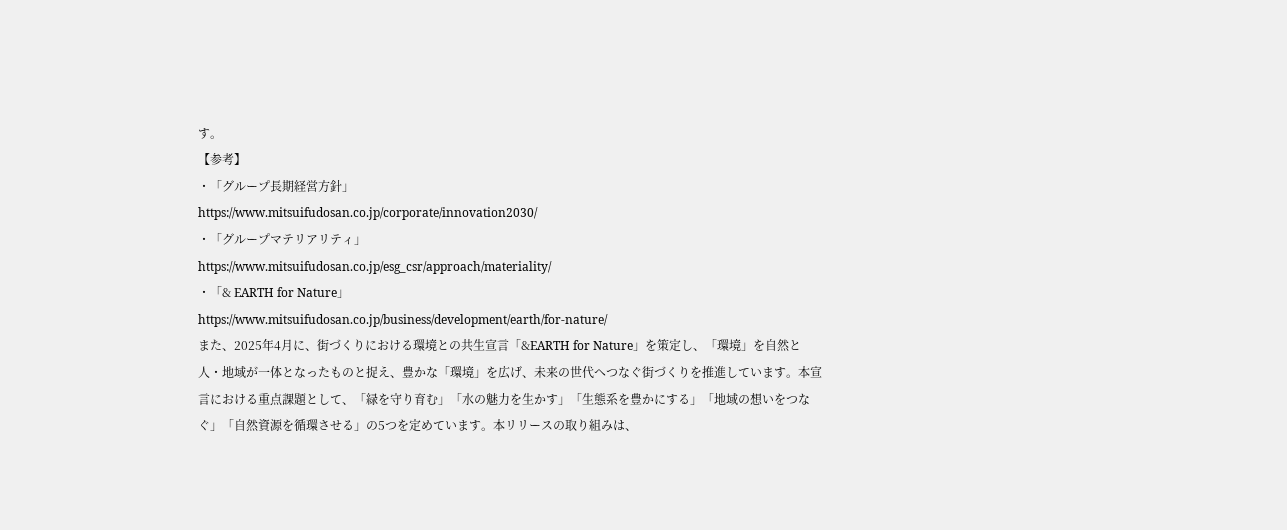す。
【参考】
・「グループ長期経営方針」
https://www.mitsuifudosan.co.jp/corporate/innovation2030/
・「グループマテリアリティ」
https://www.mitsuifudosan.co.jp/esg_csr/approach/materiality/
・「& EARTH for Nature」
https://www.mitsuifudosan.co.jp/business/development/earth/for-nature/
また、2025年4月に、街づくりにおける環境との共生宣言「&EARTH for Nature」を策定し、「環境」を自然と人・地域が一体となったものと捉え、豊かな「環境」を広げ、未来の世代へつなぐ街づくりを推進しています。本宣言における重点課題として、「緑を守り育む」「水の魅力を生かす」「生態系を豊かにする」「地域の想いをつなぐ」「自然資源を循環させる」の5つを定めています。本リリースの取り組みは、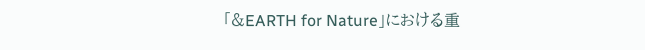「&EARTH for Nature」における重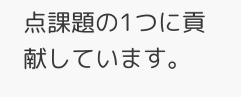点課題の1つに貢献しています。